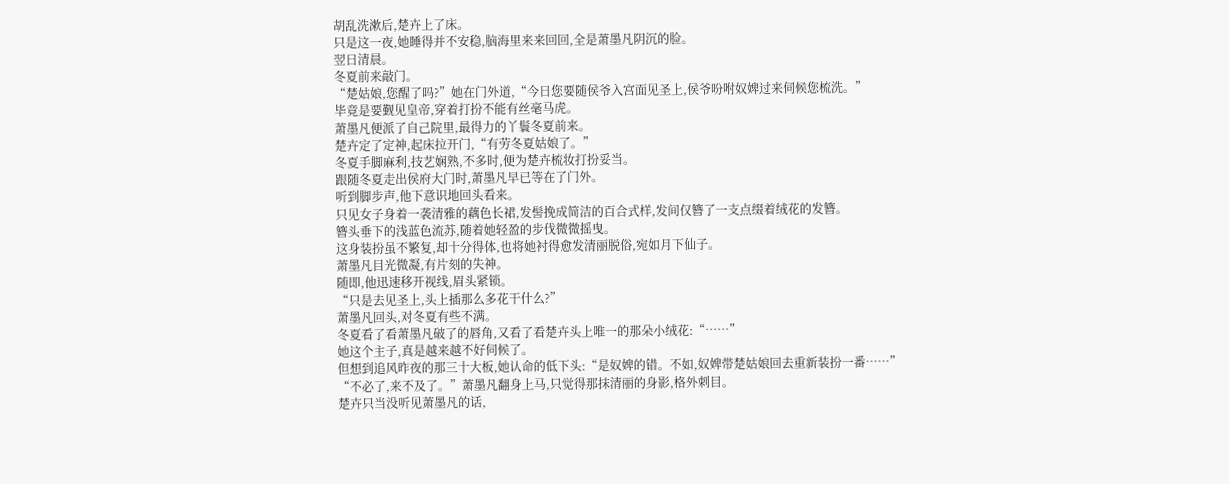胡乱洗漱后,楚卉上了床。
只是这一夜,她睡得并不安稳,脑海里来来回回,全是萧墨凡阴沉的脸。
翌日清晨。
冬夏前来敲门。
“楚姑娘,您醒了吗?”她在门外道,“今日您要随侯爷入宫面见圣上,侯爷吩咐奴婢过来伺候您梳洗。”
毕竟是要觐见皇帝,穿着打扮不能有丝毫马虎。
萧墨凡便派了自己院里,最得力的丫鬟冬夏前来。
楚卉定了定神,起床拉开门,“有劳冬夏姑娘了。”
冬夏手脚麻利,技艺娴熟,不多时,便为楚卉梳妆打扮妥当。
跟随冬夏走出侯府大门时,萧墨凡早已等在了门外。
听到脚步声,他下意识地回头看来。
只见女子身着一袭清雅的藕色长裙,发髻挽成简洁的百合式样,发间仅簪了一支点缀着绒花的发簪。
簪头垂下的浅蓝色流苏,随着她轻盈的步伐微微摇曳。
这身装扮虽不繁复,却十分得体,也将她衬得愈发清丽脱俗,宛如月下仙子。
萧墨凡目光微凝,有片刻的失神。
随即,他迅速移开视线,眉头紧锁。
“只是去见圣上,头上插那么多花干什么?”
萧墨凡回头,对冬夏有些不满。
冬夏看了看萧墨凡破了的唇角,又看了看楚卉头上唯一的那朵小绒花:“……”
她这个主子,真是越来越不好伺候了。
但想到追风昨夜的那三十大板,她认命的低下头:“是奴婢的错。不如,奴婢带楚姑娘回去重新装扮一番……”
“不必了,来不及了。”萧墨凡翻身上马,只觉得那抹清丽的身影,格外刺目。
楚卉只当没听见萧墨凡的话,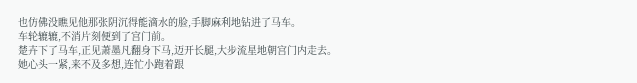也仿佛没瞧见他那张阴沉得能滴水的脸,手脚麻利地钻进了马车。
车轮辘辘,不消片刻便到了宫门前。
楚卉下了马车,正见萧墨凡翻身下马,迈开长腿,大步流星地朝宫门内走去。
她心头一紧,来不及多想,连忙小跑着跟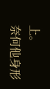上。
奈何他身形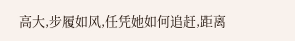高大,步履如风,任凭她如何追赶,距离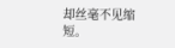却丝毫不见缩短。